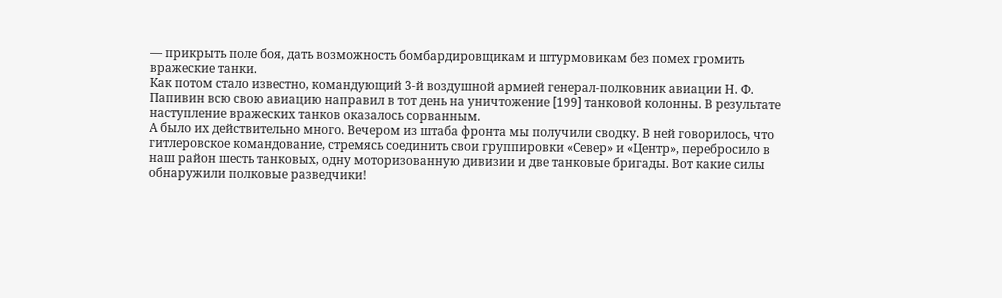— прикрыть поле боя, дать возможность бомбардировщикам и штурмовикам без помех громить
вражеские танки.
Как потом стало известно, командующий 3-й воздушной армией генерал-полковник авиации Н. Ф.
Папивин всю свою авиацию направил в тот день на уничтожение [199] танковой колонны. В результате
наступление вражеских танков оказалось сорванным.
А было их действительно много. Вечером из штаба фронта мы получили сводку. В ней говорилось, что
гитлеровское командование, стремясь соединить свои группировки «Север» и «Центр», перебросило в
наш район шесть танковых, одну моторизованную дивизии и две танковые бригады. Вот какие силы
обнаружили полковые разведчики!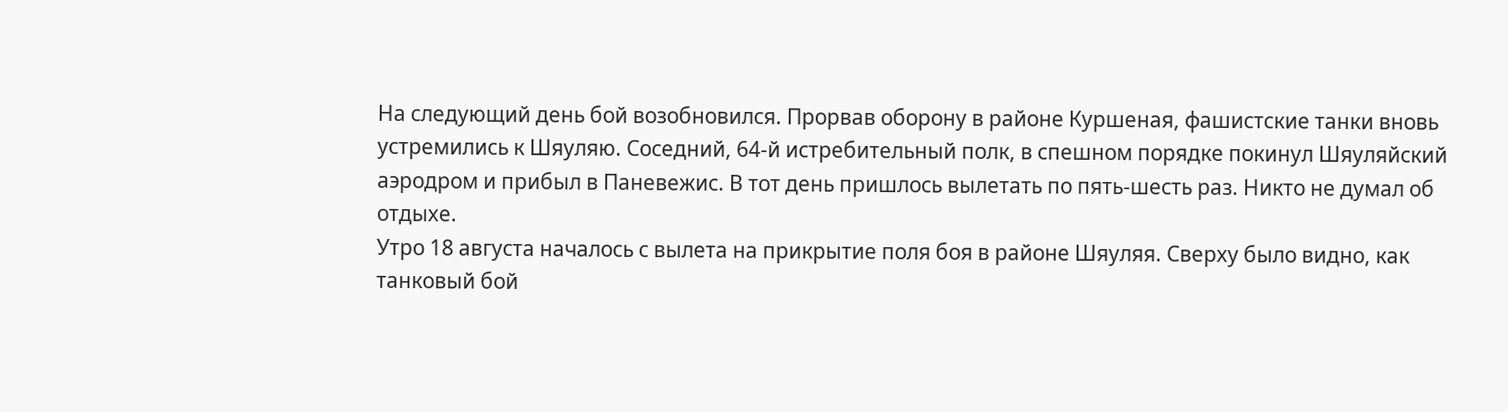На следующий день бой возобновился. Прорвав оборону в районе Куршеная, фашистские танки вновь
устремились к Шяуляю. Соседний, 64-й истребительный полк, в спешном порядке покинул Шяуляйский
аэродром и прибыл в Паневежис. В тот день пришлось вылетать по пять-шесть раз. Никто не думал об
отдыхе.
Утро 18 августа началось с вылета на прикрытие поля боя в районе Шяуляя. Сверху было видно, как
танковый бой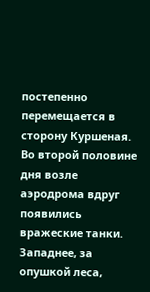постепенно перемещается в сторону Куршеная.
Во второй половине дня возле аэродрома вдруг появились вражеские танки. Западнее, за опушкой леса,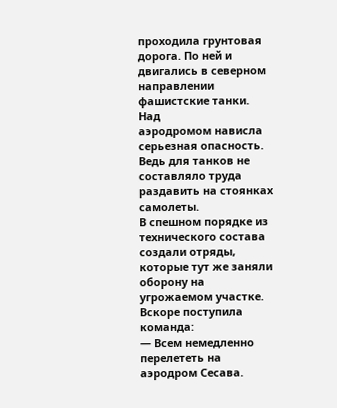проходила грунтовая дорога. По ней и двигались в северном направлении фашистские танки. Над
аэродромом нависла серьезная опасность. Ведь для танков не составляло труда раздавить на стоянках
самолеты.
В спешном порядке из технического состава создали отряды, которые тут же заняли оборону на
угрожаемом участке.
Вскоре поступила команда:
— Всем немедленно перелететь на аэродром Сесава.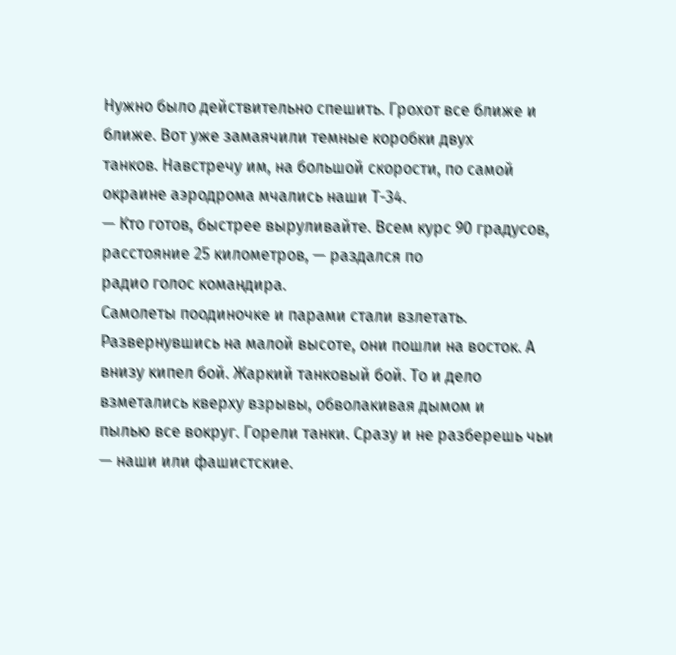Нужно было действительно спешить. Грохот все ближе и ближе. Вот уже замаячили темные коробки двух
танков. Навстречу им, на большой скорости, по самой окраине аэродрома мчались наши Т-34.
— Кто готов, быстрее выруливайте. Всем курс 90 градусов, расстояние 25 километров, — раздался по
радио голос командира.
Самолеты поодиночке и парами стали взлетать. Развернувшись на малой высоте, они пошли на восток. А
внизу кипел бой. Жаркий танковый бой. То и дело взметались кверху взрывы, обволакивая дымом и
пылью все вокруг. Горели танки. Сразу и не разберешь чьи — наши или фашистские.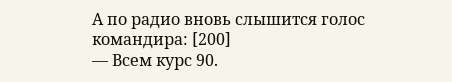А по радио вновь слышится голос командира: [200]
— Всем курс 90.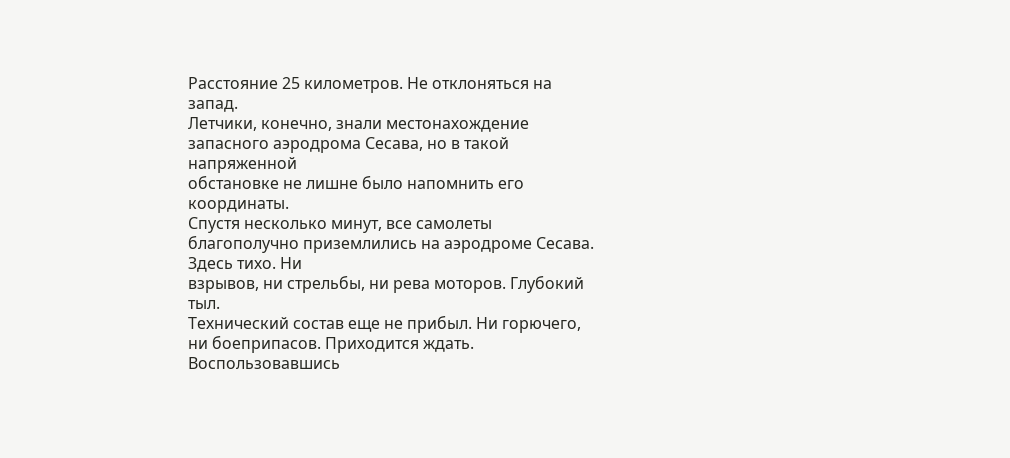Расстояние 25 километров. Не отклоняться на запад.
Летчики, конечно, знали местонахождение запасного аэродрома Сесава, но в такой напряженной
обстановке не лишне было напомнить его координаты.
Спустя несколько минут, все самолеты благополучно приземлились на аэродроме Сесава. Здесь тихо. Ни
взрывов, ни стрельбы, ни рева моторов. Глубокий тыл.
Технический состав еще не прибыл. Ни горючего, ни боеприпасов. Приходится ждать.
Воспользовавшись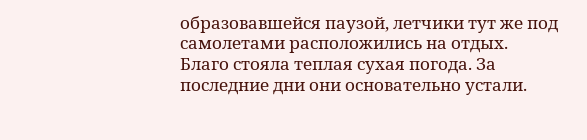образовавшейся паузой, летчики тут же под самолетами расположились на отдых.
Благо стояла теплая сухая погода. За последние дни они основательно устали.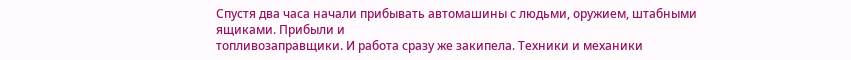Спустя два часа начали прибывать автомашины с людьми, оружием, штабными ящиками. Прибыли и
топливозаправщики. И работа сразу же закипела. Техники и механики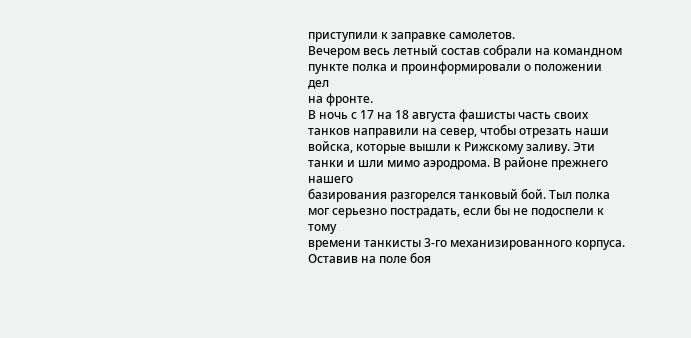приступили к заправке самолетов.
Вечером весь летный состав собрали на командном пункте полка и проинформировали о положении дел
на фронте.
В ночь с 17 на 18 августа фашисты часть своих танков направили на север, чтобы отрезать наши войска, которые вышли к Рижскому заливу. Эти танки и шли мимо аэродрома. В районе прежнего нашего
базирования разгорелся танковый бой. Тыл полка мог серьезно пострадать, если бы не подоспели к тому
времени танкисты 3-го механизированного корпуса.
Оставив на поле боя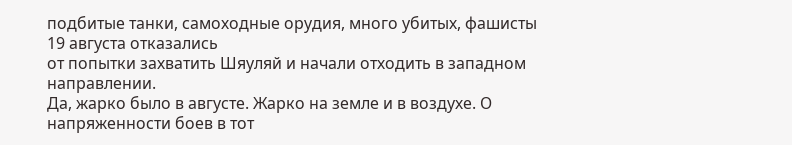подбитые танки, самоходные орудия, много убитых, фашисты 19 августа отказались
от попытки захватить Шяуляй и начали отходить в западном направлении.
Да, жарко было в августе. Жарко на земле и в воздухе. О напряженности боев в тот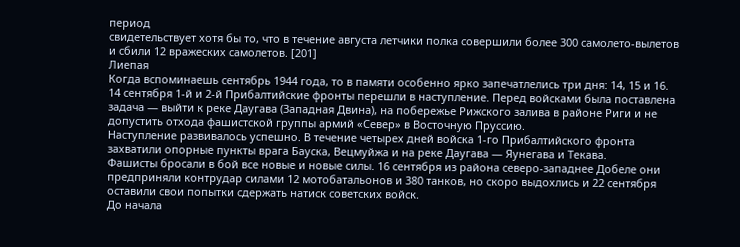период
свидетельствует хотя бы то, что в течение августа летчики полка совершили более 300 самолето-вылетов
и сбили 12 вражеских самолетов. [201]
Лиепая
Когда вспоминаешь сентябрь 1944 года, то в памяти особенно ярко запечатлелись три дня: 14, 15 и 16.
14 сентября 1-й и 2-й Прибалтийские фронты перешли в наступление. Перед войсками была поставлена
задача — выйти к реке Даугава (Западная Двина), на побережье Рижского залива в районе Риги и не
допустить отхода фашистской группы армий «Север» в Восточную Пруссию.
Наступление развивалось успешно. В течение четырех дней войска 1-го Прибалтийского фронта
захватили опорные пункты врага Бауска, Вецмуйжа и на реке Даугава — Яунегава и Текава.
Фашисты бросали в бой все новые и новые силы. 16 сентября из района северо-западнее Добеле они
предприняли контрудар силами 12 мотобатальонов и 380 танков, но скоро выдохлись и 22 сентября
оставили свои попытки сдержать натиск советских войск.
До начала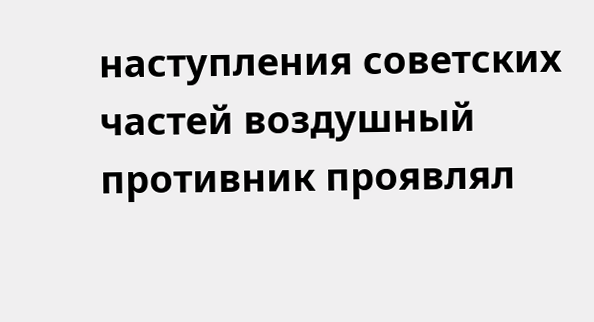наступления советских частей воздушный противник проявлял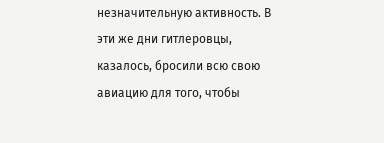незначительную активность. В
эти же дни гитлеровцы, казалось, бросили всю свою авиацию для того, чтобы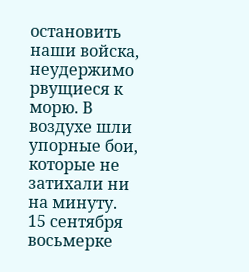остановить наши войска, неудержимо рвущиеся к морю. В воздухе шли упорные бои, которые не затихали ни на минуту.
15 сентября восьмерке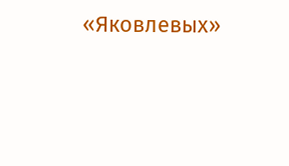«Яковлевых»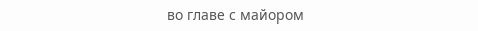во главе с майором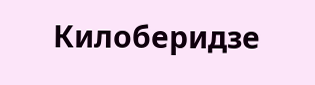Килоберидзе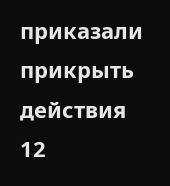приказали прикрыть действия 12